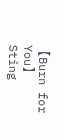【Burn for You】
Sting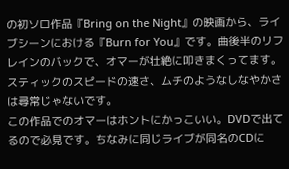の初ソロ作品『Bring on the Night』の映画から、ライブシーンにおける『Burn for You』です。曲後半のリフレインのバックで、オマーが壮絶に叩きまくってます。スティックのスピードの速さ、ムチのようなしなやかさは尋常じゃないです。
この作品でのオマーはホントにかっこいい。DVDで出てるので必見です。ちなみに同じライブが同名のCDに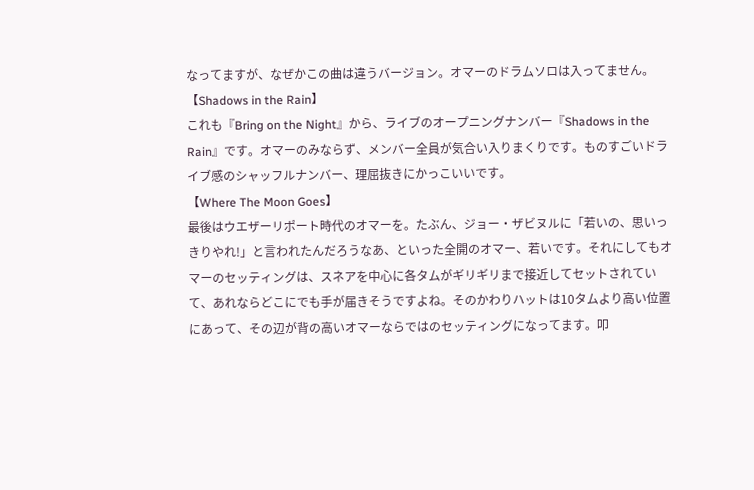なってますが、なぜかこの曲は違うバージョン。オマーのドラムソロは入ってません。
【Shadows in the Rain】
これも『Bring on the Night』から、ライブのオープニングナンバー『Shadows in the Rain』です。オマーのみならず、メンバー全員が気合い入りまくりです。ものすごいドライブ感のシャッフルナンバー、理屈抜きにかっこいいです。
【Where The Moon Goes】
最後はウエザーリポート時代のオマーを。たぶん、ジョー・ザビヌルに「若いの、思いっきりやれ!」と言われたんだろうなあ、といった全開のオマー、若いです。それにしてもオマーのセッティングは、スネアを中心に各タムがギリギリまで接近してセットされていて、あれならどこにでも手が届きそうですよね。そのかわりハットは10タムより高い位置にあって、その辺が背の高いオマーならではのセッティングになってます。叩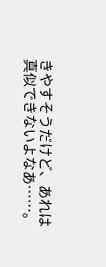きやすそうだけど、あれは真似できないよなあ……。